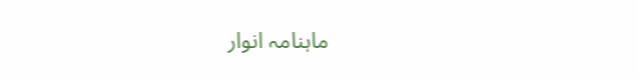ماہنامہ انوار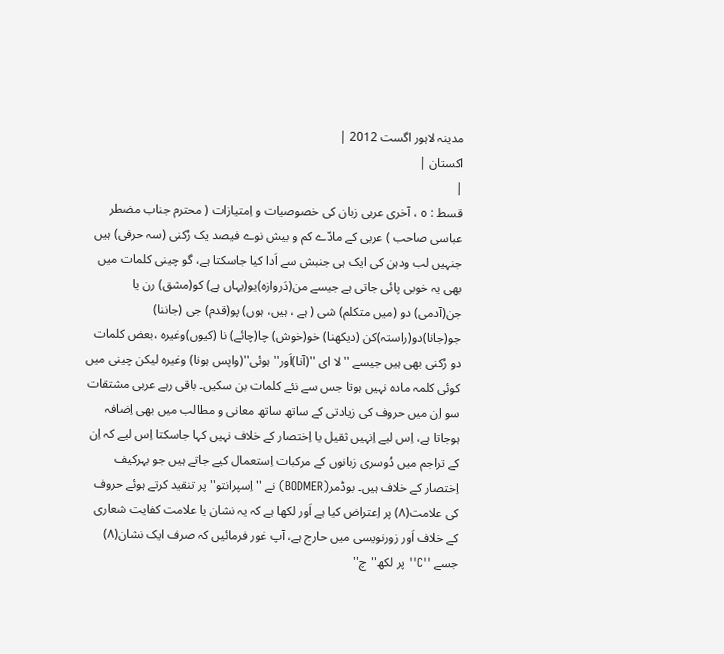مدینہ لاہور اگست 2012 |
اكستان |
|
قسط : ٥ ، آخری عربی زبان کی خصوصیات و اِمتیازات ( محترم جناب مضطر عباسی صاحب ) عربی کے مادّے کم و بیش نوے فیصد یک رُکنی (سہ حرفی) ہیں جنہیں لب ودہن کی ایک ہی جنبش سے اَدا کیا جاسکتا ہے، گو چینی کلمات میں بھی یہ خوبی پائی جاتی ہے جیسے من(دَروازہ)یو(یہاں ہے) کو(مشق) رن یا جن(آدمی) دو (میں متکلم) شی ( ہے ، ہیں، ہوں) پو(قدم) جی (جاننا) جو(جانا)دو(راستہ)کن (دیکھنا) خو(خوش) چا(چائے) نا (کیوں)وغیرہ ،بعض کلمات دو رُکنی بھی ہیں جیسے ''لا ای ''(آنا)اَور'' ہوئی''(واپس ہونا) وغیرہ لیکن چینی میں کوئی کلمہ مادہ نہیں ہوتا جس سے نئے کلمات بن سکیں۔ باقی رہے عربی مشتقات سو اِن میں حروف کی زیادتی کے ساتھ ساتھ معانی و مطالب میں بھی اِضافہ ہوجاتا ہے، اِس لیے اِنہیں ثقیل یا اِختصار کے خلاف نہیں کہا جاسکتا اِس لیے کہ اِن کے تراجم میں دُوسری زبانوں کے مرکبات اِستعمال کیے جاتے ہیں جو بہرکیف اِختصار کے خلاف ہیں۔ بوڈمر(BODMER) نے '' اِسپرانتو'' پر تنقید کرتے ہوئے حروف کی علامت(٨) پر اِعتراض کیا ہے اَور لکھا ہے کہ یہ نشان یا علامت کفایت شعاری کے خلاف اَور زورنویسی میں حارج ہے، آپ غور فرمائیں کہ صرف ایک نشان(٨) جسے ''C'' پر لکھ''چ''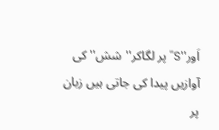اَور''S'' پر لگاکر''شش'' کی آوازیں پیدا کی جاتی ہیں زبان پر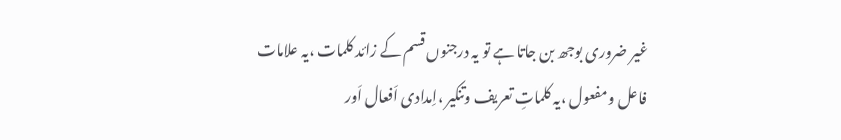غیر ضروری بوجھ بن جاتا ہے تو یہ درجنوں قسم کے زائد کلمات ،یہ علامات فاعل ومفعول ،یہ کلماتِ تعریف وتنکیر ،اِمدادی اَفعال اَور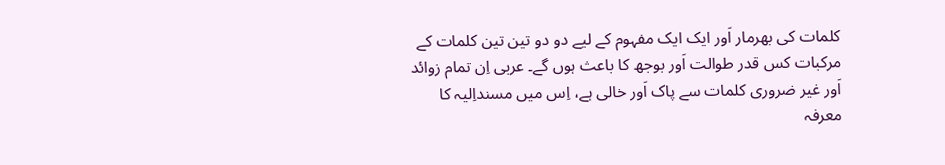کلمات کی بھرمار اَور ایک ایک مفہوم کے لیے دو دو تین تین کلمات کے مرکبات کس قدر طوالت اَور بوجھ کا باعث ہوں گے۔ عربی اِن تمام زوائد اَور غیر ضروری کلمات سے پاک اَور خالی ہے، اِس میں مسنداِلیہ کا معرفہ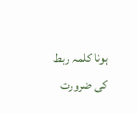ہونا کلمہ ربط کی ضرورت